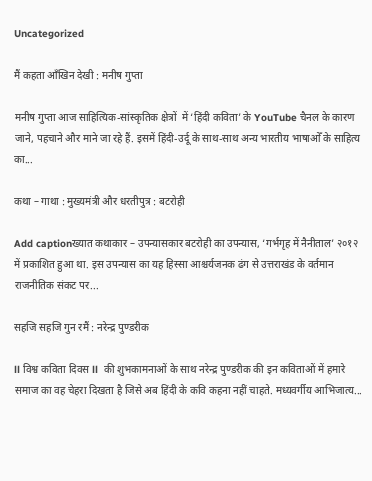Uncategorized

मैं कहता आँखिन देखी : मनीष गुप्ता

मनीष गुप्ता आज साहित्यिक-सांस्कृतिक क्षेत्रों  में ‘हिंदी कविता’ के YouTube चैनल के कारण जाने, पहचाने और माने जा रहे हैं. इसमें हिंदी-उर्दू के साथ-साथ अन्य भारतीय भाषाओँ के साहित्य का...

कथा – गाथा : मुख्यमंत्री और धरतीपुत्र : बटरोही

Add captionख्यात कथाकार – उपन्यासकार बटरोही का उपन्यास, ‘गर्भगृह में नैनीताल’ २०१२ में प्रकाशित हुआ था. इस उपन्यास का यह हिस्सा आश्चर्यजनक ढंग से उत्तराखंड के वर्तमान राजनीतिक संकट पर...

सहजि सहजि गुन रमैं : नरेन्द्र पुण्डरीक

ll विश्व कविता दिवस ll  की शुभकामनाओं के साथ नरेन्द्र पुण्डरीक की इन कविताओं में हमारे समाज का वह चेहरा दिखता है जिसे अब हिंदी के कवि कहना नहीं चाहते. मध्यवर्गीय आभिजात्य...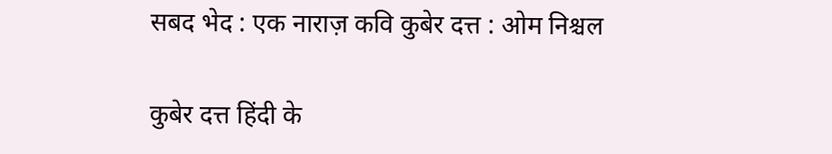सबद भेद : एक नाराज़ कवि कुबेर दत्त : ओम निश्चल

कुबेर दत्त हिंदी के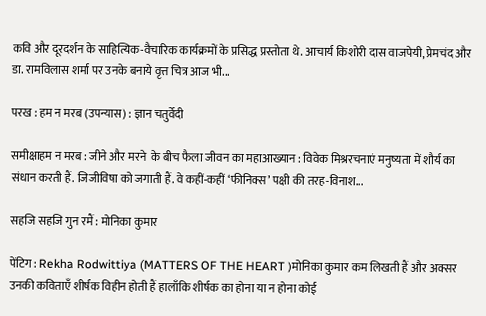कवि और दूरदर्शन के साहित्यिक-वैचारिक कार्यक्रमों के प्रसिद्ध प्रस्तोता थे. आचार्य किशोरी दास वाजपेयी, प्रेमचंद और डा. रामविलास शर्मा पर उनके बनाये वृत्त चित्र आज भी...

परख : हम न मरब (उपन्यास) : ज्ञान चतुर्वेदी

समीक्षाहम न मरब : जीने और मरने  के बीच फैला जीवन का महाआख्यान : विवेक मिश्ररचनाएं मनुष्यता में शौर्य का संधान करती हैं. जिजीविषा को जगाती हैं. वे कहीं-कहीं ‘फीनिक्स’ पक्षी की तरह-विनाश...

सहजि सहजि गुन रमैं : मोनिका कुमार

पेंटिग : Rekha Rodwittiya (MATTERS OF THE HEART )मोनिका कुमार कम लिखती हैं और अक्सर उनकी कविताएँ शीर्षक विहीन होती हैं हालाँकि शीर्षक का होना या न होना कोई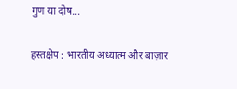गुण या दोष...

हस्तक्षेप : भारतीय अध्यात्म और बाज़ार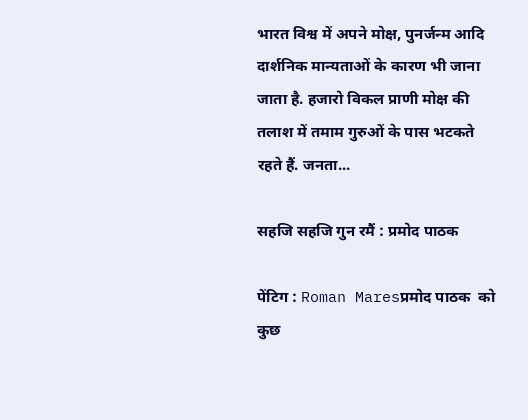भारत विश्व में अपने मोक्ष, पुनर्जन्म आदि दार्शनिक मान्यताओं के कारण भी जाना जाता है. हजारो विकल प्राणी मोक्ष की तलाश में तमाम गुरुओं के पास भटकते रहते हैं. जनता...

सहजि सहजि गुन रमैं : प्रमोद पाठक

पेंटिग : Roman Maresप्रमोद पाठक  को कुछ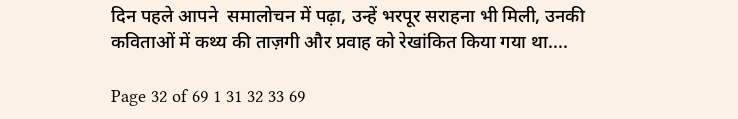दिन पहले आपने  समालोचन में पढ़ा, उन्हें भरपूर सराहना भी मिली, उनकी  कविताओं में कथ्य की ताज़गी और प्रवाह को रेखांकित किया गया था....

Page 32 of 69 1 31 32 33 69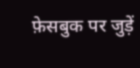फ़ेसबुक पर जुड़ें